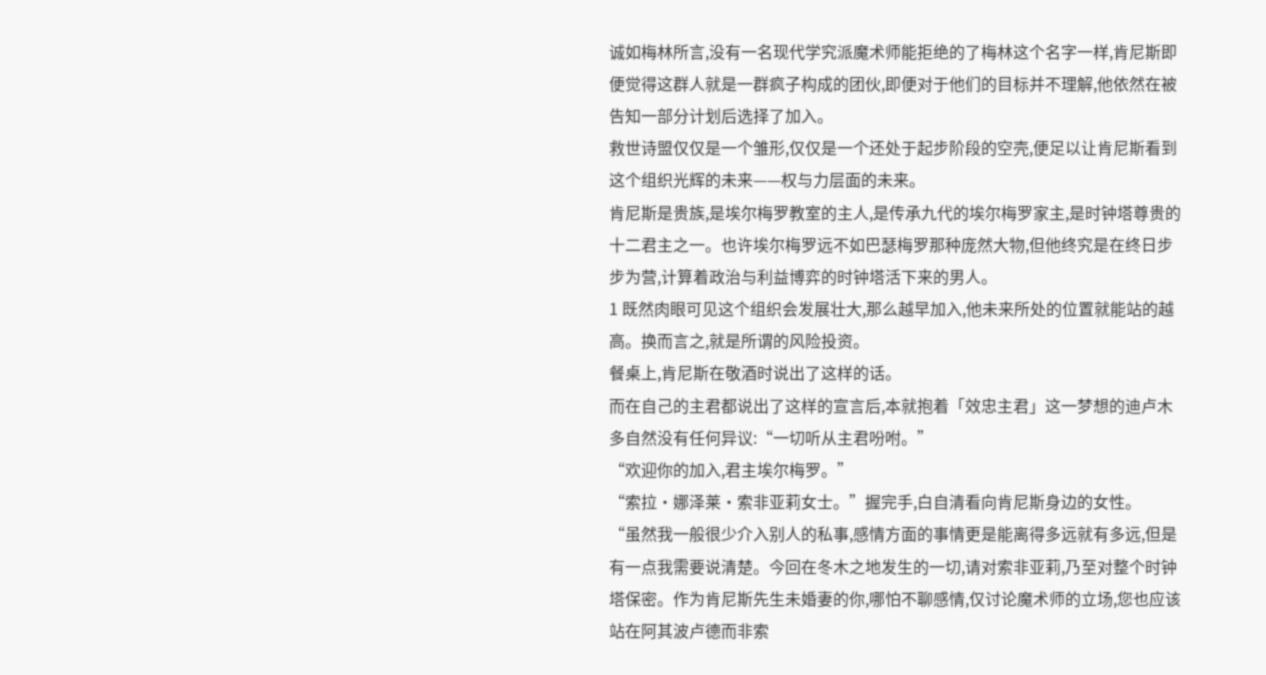诚如梅林所言,没有一名现代学究派魔术师能拒绝的了梅林这个名字一样,肯尼斯即便觉得这群人就是一群疯子构成的团伙,即便对于他们的目标并不理解,他依然在被告知一部分计划后选择了加入。
救世诗盟仅仅是一个雏形,仅仅是一个还处于起步阶段的空壳,便足以让肯尼斯看到这个组织光辉的未来——权与力层面的未来。
肯尼斯是贵族,是埃尔梅罗教室的主人,是传承九代的埃尔梅罗家主,是时钟塔尊贵的十二君主之一。也许埃尔梅罗远不如巴瑟梅罗那种庞然大物,但他终究是在终日步步为营,计算着政治与利益博弈的时钟塔活下来的男人。
1 既然肉眼可见这个组织会发展壮大,那么越早加入,他未来所处的位置就能站的越高。换而言之,就是所谓的风险投资。
餐桌上,肯尼斯在敬酒时说出了这样的话。
而在自己的主君都说出了这样的宣言后,本就抱着「效忠主君」这一梦想的迪卢木多自然没有任何异议:“一切听从主君吩咐。”
“欢迎你的加入,君主埃尔梅罗。”
“索拉·娜泽莱·索非亚莉女士。”握完手,白自清看向肯尼斯身边的女性。
“虽然我一般很少介入别人的私事,感情方面的事情更是能离得多远就有多远,但是有一点我需要说清楚。今回在冬木之地发生的一切,请对索非亚莉,乃至对整个时钟塔保密。作为肯尼斯先生未婚妻的你,哪怕不聊感情,仅讨论魔术师的立场,您也应该站在阿其波卢德而非索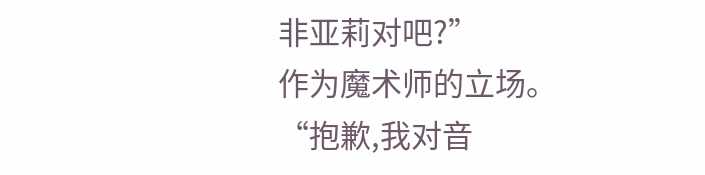非亚莉对吧?”
作为魔术师的立场。
“抱歉,我对音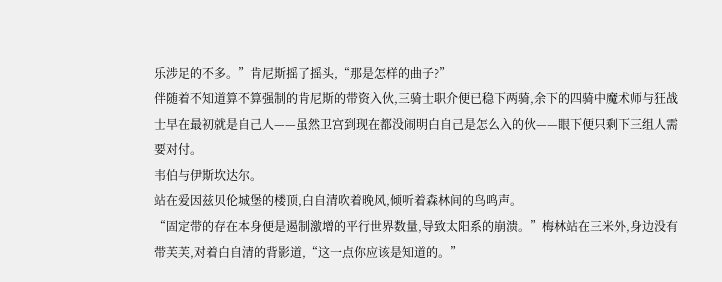乐涉足的不多。”肯尼斯摇了摇头,“那是怎样的曲子?”
伴随着不知道算不算强制的肯尼斯的带资入伙,三骑士职介便已稳下两骑,余下的四骑中魔术师与狂战士早在最初就是自己人——虽然卫宫到现在都没闹明白自己是怎么入的伙——眼下便只剩下三组人需要对付。
韦伯与伊斯坎达尔。
站在爱因兹贝伦城堡的楼顶,白自清吹着晚风,倾听着森林间的鸟鸣声。
“固定带的存在本身便是遏制激增的平行世界数量,导致太阳系的崩溃。”梅林站在三米外,身边没有带芙芙,对着白自清的背影道,“这一点你应该是知道的。”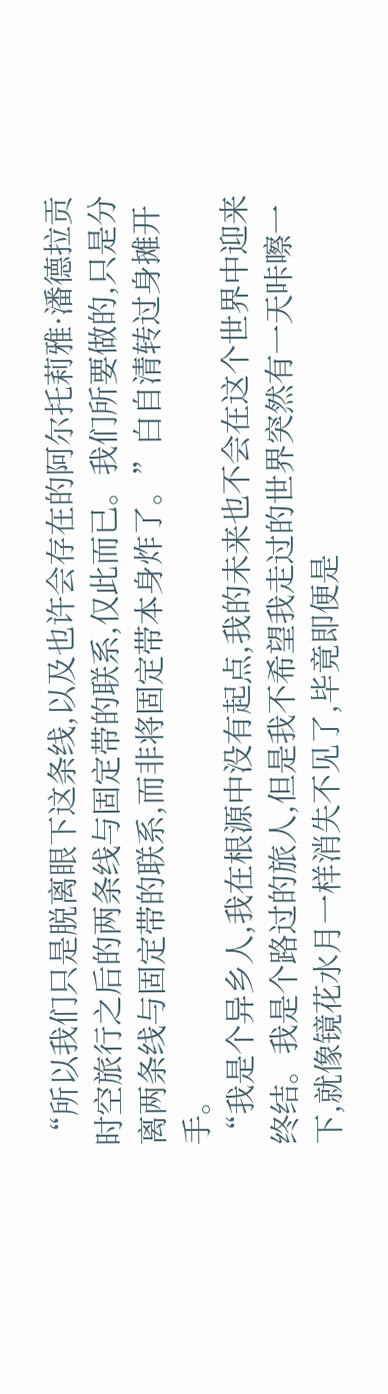“所以我们只是脱离眼下这条线,以及也许会存在的阿尔托莉雅·潘德拉贡时空旅行之后的两条线与固定带的联系,仅此而已。我们所要做的,只是分离两条线与固定带的联系,而非将固定带本身炸了。”白自清转过身摊开手。
“我是个异乡人,我在根源中没有起点,我的未来也不会在这个世界中迎来终结。我是个路过的旅人,但是我不希望我走过的世界突然有一天咔嚓一下,就像镜花水月一样消失不见了,毕竟即便是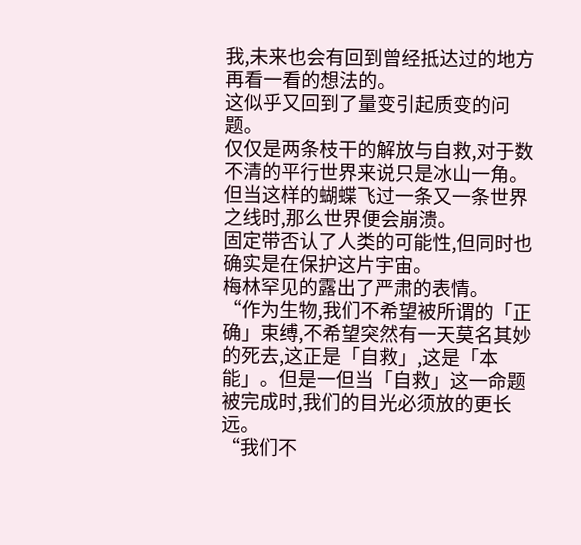我,未来也会有回到曾经抵达过的地方再看一看的想法的。
这似乎又回到了量变引起质变的问题。
仅仅是两条枝干的解放与自救,对于数不清的平行世界来说只是冰山一角。但当这样的蝴蝶飞过一条又一条世界之线时,那么世界便会崩溃。
固定带否认了人类的可能性,但同时也确实是在保护这片宇宙。
梅林罕见的露出了严肃的表情。
“作为生物,我们不希望被所谓的「正确」束缚,不希望突然有一天莫名其妙的死去,这正是「自救」,这是「本能」。但是一但当「自救」这一命题被完成时,我们的目光必须放的更长远。
“我们不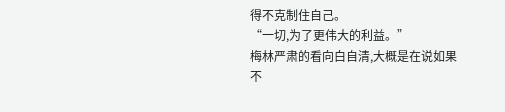得不克制住自己。
“一切,为了更伟大的利益。”
梅林严肃的看向白自清,大概是在说如果不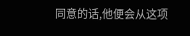同意的话,他便会从这项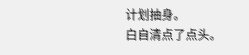计划抽身。
白自清点了点头。